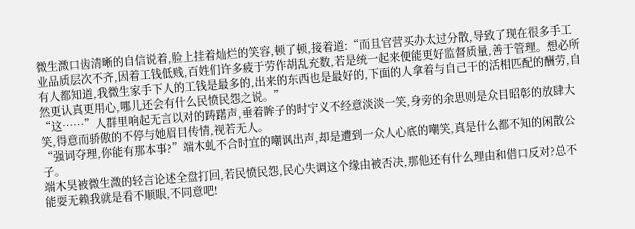微生溦口齿清晰的自信说着,脸上挂着灿烂的笑容,顿了顿,接着道:“而且官营买办太过分散,导致了现在很多手工业品质层次不齐,因着工钱低贱,百姓们许多疲于劳作胡乱充数,若是统一起来便能更好监督质量,善于管理。想必所有人都知道,我微生家手下人的工钱是最多的,出来的东西也是最好的,下面的人拿着与自己干的活相匹配的酬劳,自然更认真更用心,哪儿还会有什么民愤民怨之说。”
“这……”人群里响起无言以对的踌躇声,垂着眸子的时宁义不经意淡淡一笑,身旁的余思则是众目昭彰的放肆大笑,得意而骄傲的不停与她眉目传情,视若无人。
“强词夺理,你能有那本事?”端木虬不合时宜的嘲讽出声,却是遭到一众人心底的嘲笑,真是什么都不知的闲散公子。
端木昊被微生溦的轻言论述全盘打回,若民愤民怨,民心失调这个缘由被否决,那他还有什么理由和借口反对?总不能耍无赖我就是看不顺眼,不同意吧!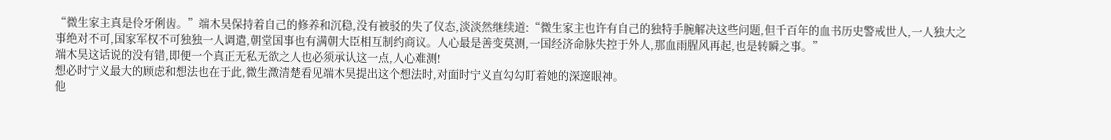“微生家主真是伶牙俐齿。”端木昊保持着自己的修养和沉稳,没有被驳的失了仪态,淡淡然继续道:“微生家主也许有自己的独特手腕解决这些问题,但千百年的血书历史警戒世人,一人独大之事绝对不可,国家军权不可独独一人调遣,朝堂国事也有满朝大臣相互制约商议。人心最是善变莫测,一国经济命脉失控于外人,那血雨腥风再起,也是转瞬之事。”
端木昊这话说的没有错,即便一个真正无私无欲之人也必须承认这一点,人心难测!
想必时宁义最大的顾虑和想法也在于此,微生溦清楚看见端木昊提出这个想法时,对面时宁义直勾勾盯着她的深邃眼神。
他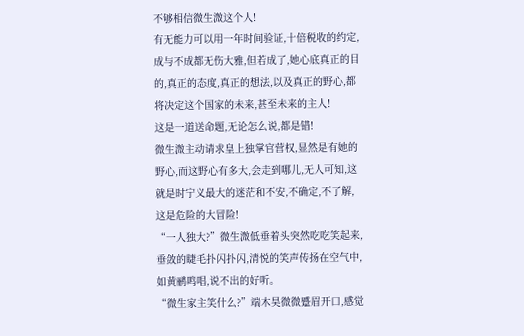不够相信微生溦这个人!
有无能力可以用一年时间验证,十倍税收的约定,成与不成都无伤大雅,但若成了,她心底真正的目的,真正的态度,真正的想法,以及真正的野心,都将决定这个国家的未来,甚至未来的主人!
这是一道送命题,无论怎么说,都是错!
微生溦主动请求皇上独掌官营权,显然是有她的野心,而这野心有多大,会走到哪儿,无人可知,这就是时宁义最大的迷茫和不安,不确定,不了解,这是危险的大冒险!
“一人独大?”微生溦低垂着头突然吃吃笑起来,垂敛的睫毛扑闪扑闪,清悦的笑声传扬在空气中,如黄鹂鸣唱,说不出的好听。
“微生家主笑什么?”端木昊微微蹙眉开口,感觉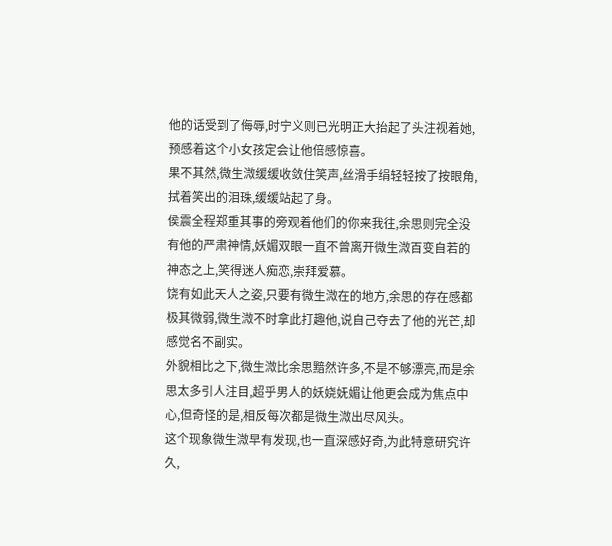他的话受到了侮辱,时宁义则已光明正大抬起了头注视着她,预感着这个小女孩定会让他倍感惊喜。
果不其然,微生溦缓缓收敛住笑声,丝滑手绢轻轻按了按眼角,拭着笑出的泪珠,缓缓站起了身。
侯震全程郑重其事的旁观着他们的你来我往,余思则完全没有他的严肃神情,妖媚双眼一直不曾离开微生溦百变自若的神态之上,笑得迷人痴恋,崇拜爱慕。
饶有如此天人之姿,只要有微生溦在的地方,余思的存在感都极其微弱,微生溦不时拿此打趣他,说自己夺去了他的光芒,却感觉名不副实。
外貌相比之下,微生溦比余思黯然许多,不是不够漂亮,而是余思太多引人注目,超乎男人的妖娆妩媚让他更会成为焦点中心,但奇怪的是,相反每次都是微生溦出尽风头。
这个现象微生溦早有发现,也一直深感好奇,为此特意研究许久,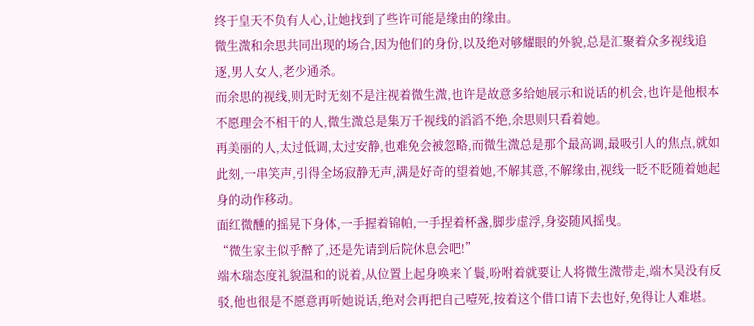终于皇天不负有人心,让她找到了些许可能是缘由的缘由。
微生溦和余思共同出现的场合,因为他们的身份,以及绝对够耀眼的外貌,总是汇聚着众多视线追逐,男人女人,老少通杀。
而余思的视线,则无时无刻不是注视着微生溦,也许是故意多给她展示和说话的机会,也许是他根本不愿理会不相干的人,微生溦总是集万千视线的滔滔不绝,余思则只看着她。
再美丽的人,太过低调,太过安静,也难免会被忽略,而微生溦总是那个最高调,最吸引人的焦点,就如此刻,一串笑声,引得全场寂静无声,满是好奇的望着她,不解其意,不解缘由,视线一眨不眨随着她起身的动作移动。
面红微醺的摇晃下身体,一手握着锦帕,一手捏着杯盏,脚步虚浮,身姿随风摇曳。
“微生家主似乎醉了,还是先请到后院休息会吧!”
端木瑞态度礼貌温和的说着,从位置上起身唤来丫鬟,吩咐着就要让人将微生溦带走,端木昊没有反驳,他也很是不愿意再听她说话,绝对会再把自己噎死,按着这个借口请下去也好,免得让人难堪。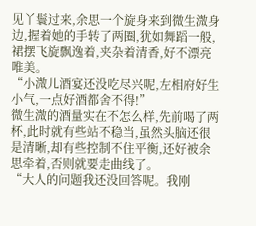见丫鬟过来,余思一个旋身来到微生溦身边,握着她的手转了两圈,犹如舞蹈一般,裙摆飞旋飘逸着,夹杂着清香,好不漂亮唯美。
“小溦儿酒宴还没吃尽兴呢,左相府好生小气,一点好酒都舍不得!”
微生溦的酒量实在不怎么样,先前喝了两杯,此时就有些站不稳当,虽然头脑还很是清晰,却有些控制不住平衡,还好被余思牵着,否则就要走曲线了。
“大人的问题我还没回答呢。我刚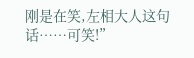刚是在笑,左相大人这句话……可笑!”